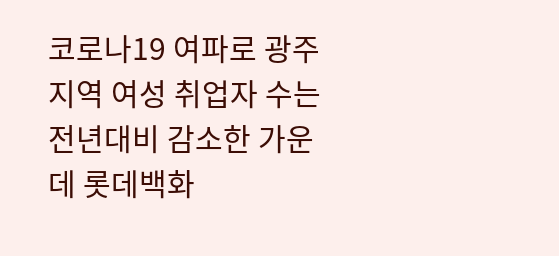코로나19 여파로 광주지역 여성 취업자 수는 전년대비 감소한 가운데 롯데백화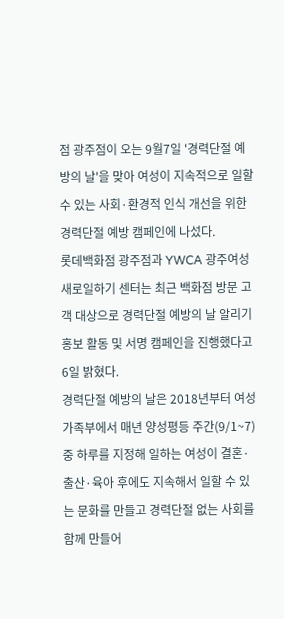점 광주점이 오는 9월7일 '경력단절 예방의 날'을 맞아 여성이 지속적으로 일할 수 있는 사회·환경적 인식 개선을 위한 경력단절 예방 캠페인에 나섰다.
롯데백화점 광주점과 YWCA 광주여성새로일하기 센터는 최근 백화점 방문 고객 대상으로 경력단절 예방의 날 알리기 홍보 활동 및 서명 캠페인을 진행했다고 6일 밝혔다.
경력단절 예방의 날은 2018년부터 여성가족부에서 매년 양성평등 주간(9/1~7) 중 하루를 지정해 일하는 여성이 결혼·출산·육아 후에도 지속해서 일할 수 있는 문화를 만들고 경력단절 없는 사회를 함께 만들어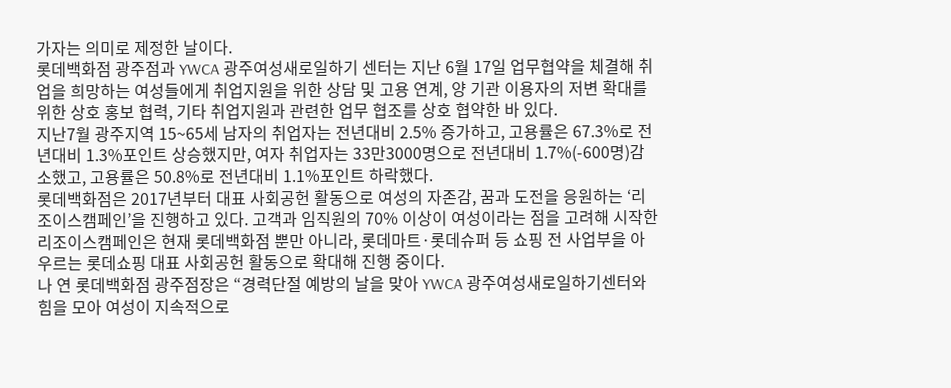가자는 의미로 제정한 날이다.
롯데백화점 광주점과 YWCA 광주여성새로일하기 센터는 지난 6월 17일 업무협약을 체결해 취업을 희망하는 여성들에게 취업지원을 위한 상담 및 고용 연계, 양 기관 이용자의 저변 확대를 위한 상호 홍보 협력, 기타 취업지원과 관련한 업무 협조를 상호 협약한 바 있다.
지난7월 광주지역 15~65세 남자의 취업자는 전년대비 2.5% 증가하고, 고용률은 67.3%로 전년대비 1.3%포인트 상승했지만, 여자 취업자는 33만3000명으로 전년대비 1.7%(-600명)감소했고, 고용률은 50.8%로 전년대비 1.1%포인트 하락했다.
롯데백화점은 2017년부터 대표 사회공헌 활동으로 여성의 자존감, 꿈과 도전을 응원하는 ‘리조이스캠페인’을 진행하고 있다. 고객과 임직원의 70% 이상이 여성이라는 점을 고려해 시작한 리조이스캠페인은 현재 롯데백화점 뿐만 아니라, 롯데마트·롯데슈퍼 등 쇼핑 전 사업부을 아우르는 롯데쇼핑 대표 사회공헌 활동으로 확대해 진행 중이다.
나 연 롯데백화점 광주점장은 “경력단절 예방의 날을 맞아 YWCA 광주여성새로일하기센터와 힘을 모아 여성이 지속적으로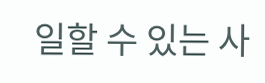일할 수 있는 사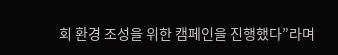회 환경 조성을 위한 캠페인을 진행했다”라며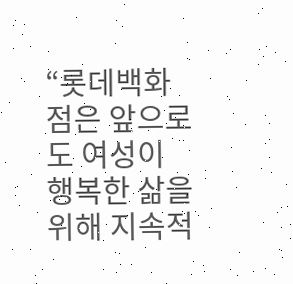“롯데백화점은 앞으로도 여성이 행복한 삶을 위해 지속적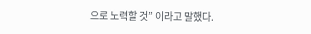으로 노력할 것” 이라고 말했다.